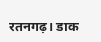रतनगढ़। डाक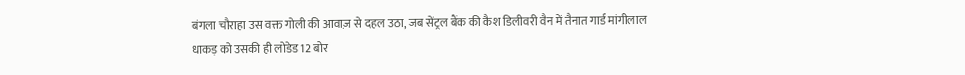बंगला चौराहा उस वक्त गोली की आवाज़ से दहल उठा, जब सेंट्रल बैंक की कैश डिलीवरी वैन में तैनात गार्ड मांगीलाल धाकड़ को उसकी ही लोडेड 12 बोर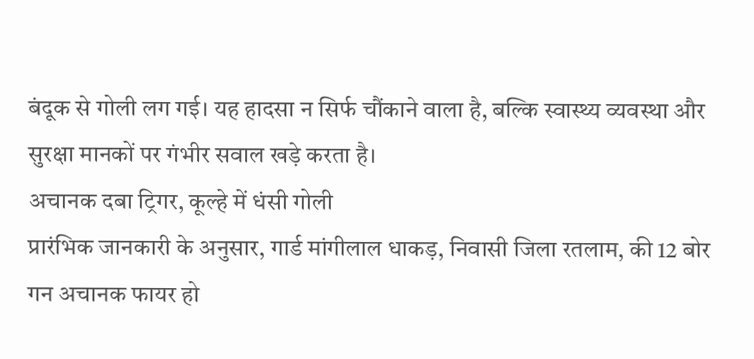बंदूक से गोली लग गई। यह हादसा न सिर्फ चौंकाने वाला है, बल्कि स्वास्थ्य व्यवस्था और सुरक्षा मानकों पर गंभीर सवाल खड़े करता है।
अचानक दबा ट्रिगर, कूल्हे में धंसी गोली
प्रारंभिक जानकारी के अनुसार, गार्ड मांगीलाल धाकड़, निवासी जिला रतलाम, की 12 बोर गन अचानक फायर हो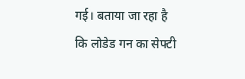गई। बताया जा रहा है कि लोडेड गन का सेफ्टी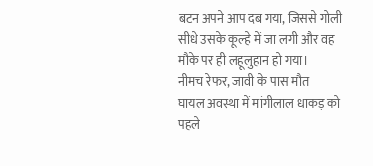बटन अपने आप दब गया, जिससे गोली सीधे उसके कूल्हे में जा लगी और वह मौके पर ही लहूलुहान हो गया।
नीमच रेफर, जावी के पास मौत
घायल अवस्था में मांगीलाल धाकड़ को पहले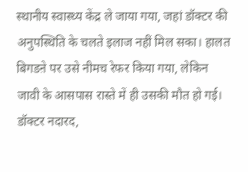स्थानीय स्वास्थ्य केंद्र ले जाया गया, जहां डॉक्टर की अनुपस्थिति के चलते इलाज नहीं मिल सका। हालत बिगडऩे पर उसे नीमच रेफर किया गया, लेकिन जावी के आसपास रास्ते में ही उसकी मौत हो गई।
डॉक्टर नदारद,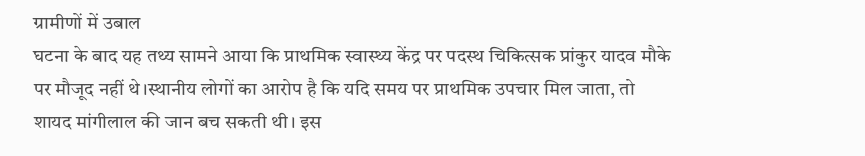ग्रामीणों में उबाल
घटना के बाद यह तथ्य सामने आया कि प्राथमिक स्वास्थ्य केंद्र पर पदस्थ चिकित्सक प्रांकुर यादव मौके पर मौजूद नहीं थे।स्थानीय लोगों का आरोप है कि यदि समय पर प्राथमिक उपचार मिल जाता, तो शायद मांगीलाल की जान बच सकती थी। इस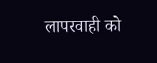लापरवाही को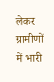लेकर ग्रामीणों में भारी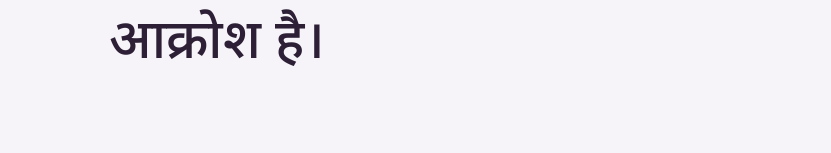आक्रोश है।